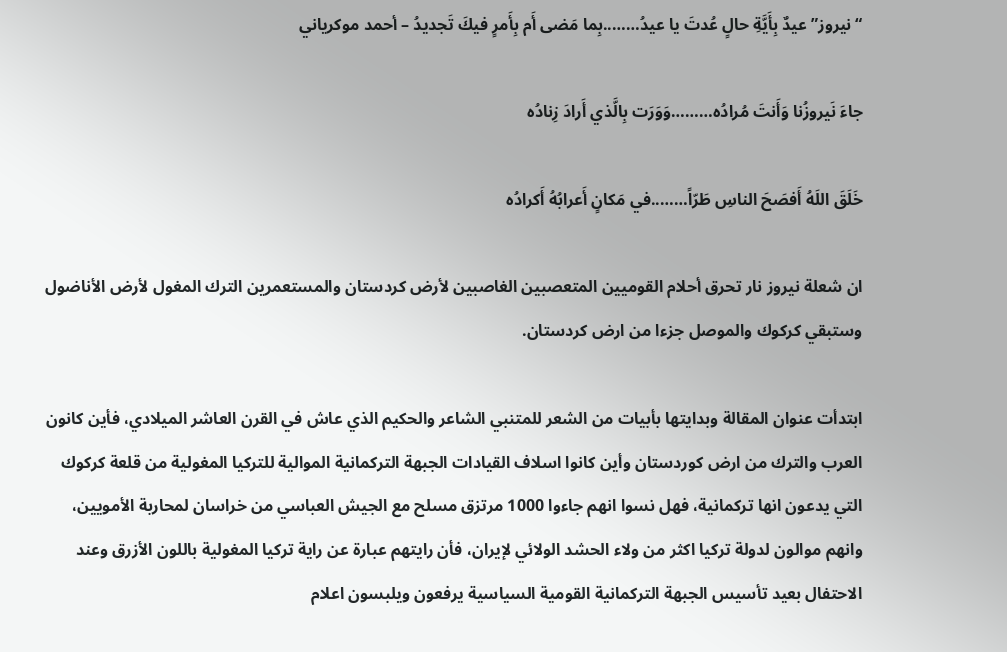“نيروز” عيدٌ بِأَيَّةِ حالٍ عُدتَ يا عيدُ……..بِما مَضى أَم بِأَمرٍ فيكَ تَجديدُ – أحمد موكرياني

جاءَ نَيروزُنا وَأَنتَ مُرادُه………وَوَرَت بِالَّذي أَرادَ زِنادُه

خَلَقَ اللَهُ أَفصَحَ الناسِ طَرّاً……..في مَكانٍ أَعرابُهُ أَكرادُه

ان شعلة نيروز نار تحرق أحلام القوميين المتعصبين الغاصبين لأرض كردستان والمستعمرين الترك المغول لأرض الأناضول وستبقي كركوك والموصل جزءا من ارض كردستان.

ابتدأت عنوان المقالة وبدايتها بأبيات من الشعر للمتنبي الشاعر والحكيم الذي عاش في القرن العاشر الميلادي، فأين كانون العرب والترك من ارض كوردستان وأين كانوا اسلاف القيادات الجبهة التركمانية الموالية للتركيا المغولية من قلعة كركوك التي يدعون انها تركمانية، فهل نسوا انهم جاءوا 1000 مرتزق مسلح مع الجيش العباسي من خراسان لمحاربة الأمويين، وانهم موالون لدولة تركيا اكثر من ولاء الحشد الولائي لإيران، فأن رايتهم عبارة عن راية تركيا المغولية باللون الأزرق وعند الاحتفال بعيد تأسيس الجبهة التركمانية القومية السياسية يرفعون ويلبسون اعلام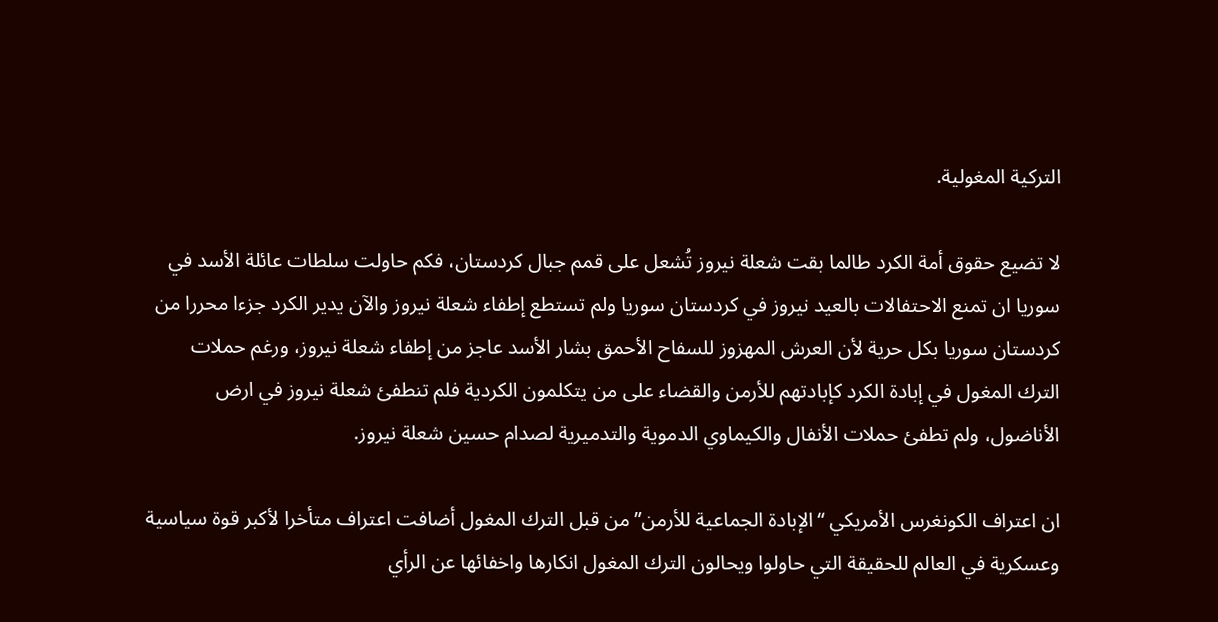التركية المغولية.

لا تضيع حقوق أمة الكرد طالما بقت شعلة نيروز تُشعل على قمم جبال كردستان، فكم حاولت سلطات عائلة الأسد في سوريا ان تمنع الاحتفالات بالعيد نيروز في كردستان سوريا ولم تستطع إطفاء شعلة نيروز والآن يدير الكرد جزءا محررا من كردستان سوريا بكل حرية لأن العرش المهزوز للسفاح الأحمق بشار الأسد عاجز من إطفاء شعلة نيروز، ورغم حملات الترك المغول في إبادة الكرد كإبادتهم للأرمن والقضاء على من يتكلمون الكردية فلم تنطفئ شعلة نيروز في ارض الأناضول، ولم تطفئ حملات الأنفال والكيماوي الدموية والتدميرية لصدام حسين شعلة نيروز.

ان اعتراف الكونغرس الأمريكي “الإبادة الجماعية للأرمن” من قبل الترك المغول أضافت اعتراف متأخرا لأكبر قوة سياسية وعسكرية في العالم للحقيقة التي حاولوا ويحالون الترك المغول انكارها واخفائها عن الرأي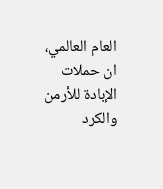العام العالمي، ان حملات الإبادة للأرمن والكرد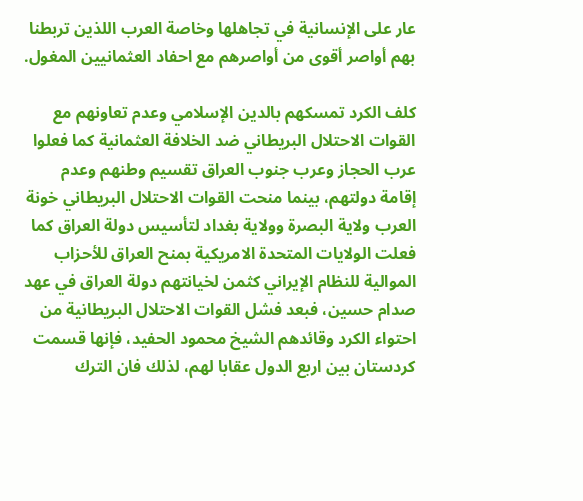عار على الإنسانية في تجاهلها وخاصة العرب اللذين تربطنا بهم أواصر أقوى من أواصرهم مع احفاد العثمانيين المغول.

كلف الكرد تمسكهم بالدين الإسلامي وعدم تعاونهم مع القوات الاحتلال البريطاني ضد الخلافة العثمانية كما فعلوا عرب الحجاز وعرب جنوب العراق تقسيم وطنهم وعدم إقامة دولتهم، بينما منحت القوات الاحتلال البريطاني خونة العرب ولاية البصرة وولاية بغداد لتأسيس دولة العراق كما فعلت الولايات المتحدة الامريكية بمنح العراق للأحزاب الموالية للنظام الإيراني كثمن لخيانتهم دولة العراق في عهد صدام حسين، فبعد فشل القوات الاحتلال البريطانية من احتواء الكرد وقائدهم الشيخ محمود الحفيد، فإنها قسمت كردستان بين اربع الدول عقابا لهم، لذلك فان الترك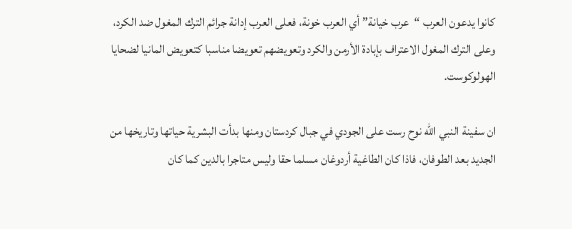كانوا يدعون العرب “عرب خيانة” أي العرب خونة، فعلى العرب إدانة جرائم الترك المغول ضد الكرد، وعلى الترك المغول الاعتراف بإبادة الأرمن والكرد وتعويضهم تعويضا مناسبا كتعويض المانيا لضحايا الهولوكوست.

ان سفينة النبي الله نوح رست على الجودي في جبال كردستان ومنها بدأت البشرية حياتها وتاريخها من الجديد بعد الطوفان، فاذا كان الطاغية أردوغان مسلما حقا وليس متاجرا بالدين كما كان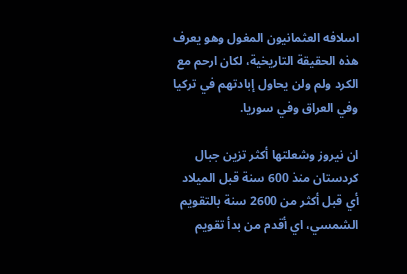اسلافه العثمانيون المغول وهو يعرف هذه الحقيقة التاريخية، لكان ارحم مع الكرد ولم ولن يحاول إبادتهم في تركيا وفي العراق وفي سوريا.

ان نيروز وشعلتها أكثر تزين جبال كردستان منذ 600 سنة قبل الميلاد أي قبل أكثر من 2600 سنة بالتقويم الشمسي، اي أقدم من بدأ تقويم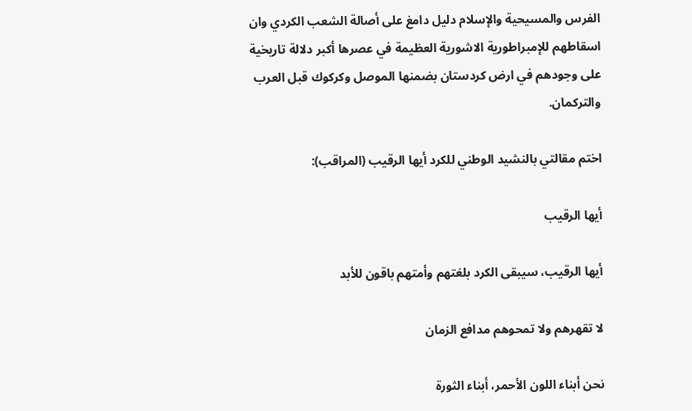الفرس والمسيحية والإسلام دليل دامغ على أصالة الشعب الكردي وان اسقاطهم للإمبراطورية الاشورية العظيمة في عصرها أكبر دلالة تاريخية على وجودهم في ارض كردستان بضمنها الموصل وكركوك قبل العرب والتركمان.

اختم مقالتي بالنشيد الوطني للكرد أيها الرقيب (المراقب):

أيها الرقيب

أيها الرقيب، سيبقى الكرد بلغتهم وأمتهم باقون للأبد

لا تقهرهم ولا تمحوهم مدافع الزمان

نحن أبناء اللون الأحمر، أبناء الثورة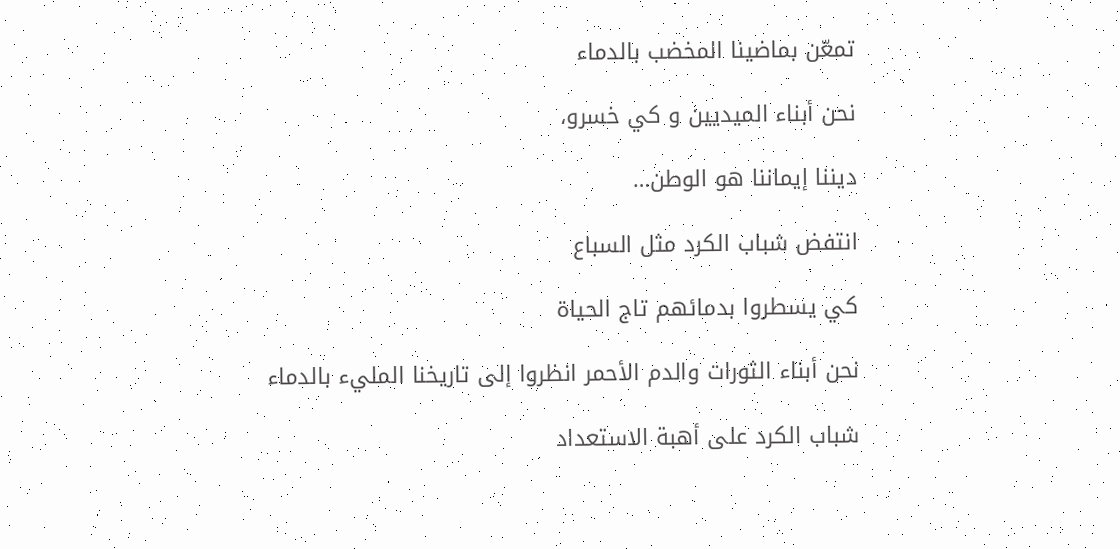تمعّن بماضينا المخضب بالدماء

نحن أبناء الميديين و كي خسرو،

ديننا إيماننا هو الوطن…

انتفض شباب الكرد مثل السباع

كي يسطروا بدمائهم تاج الحياة

نحن أبناء الثورات والدم الأحمر انظروا إلى تاريخنا المليء بالدماء

شباب الكرد على أهبة الاستعداد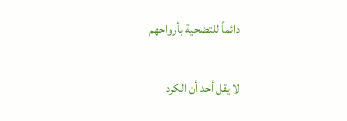دائماً للتضحية بأرواحهم

لا يقل أحد أن الكرد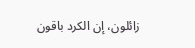زائلون، إن الكرد باقون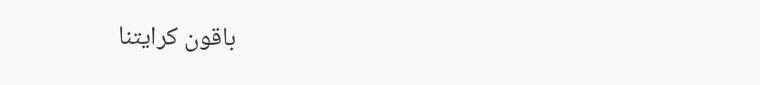باقون كرايتنا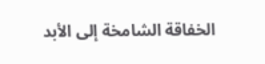الخفاقة الشامخة إلى الأبد